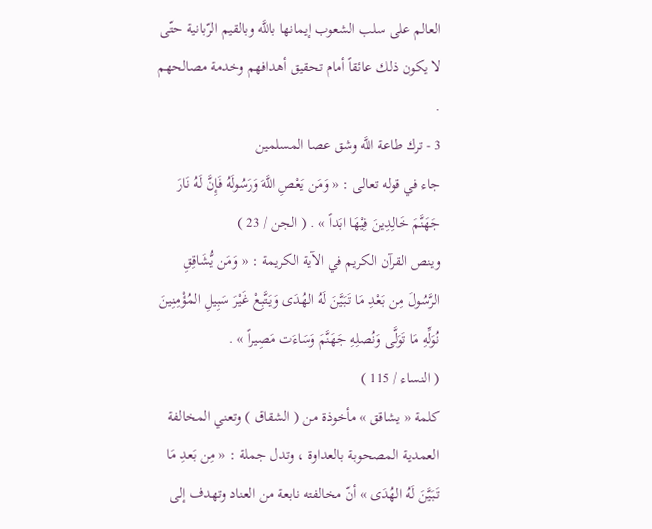العالم على سلب الشعوب إيمانها باللَّه وبالقيم الرّبانية حتّى لا يكون ذلك عائقاً أمام تحقيق أهدافهم وخدمة مصالحهم .
3 - ترك طاعة اللَّه وشق عصا المسلمين
جاء في قوله تعالى : « وَمَن يَعْصِ اللَّهَ وَرَسُولَهُ فَإِنَّ لَهُ نَارَ جَهَنَّمَ خَالِدِينَ فِيْهَا ابَداً » . ( الجن / 23 )
وينص القرآن الكريم في الآية الكريمة : « وَمَن يُّشَاقِقِ الرَّسُولَ مِن بَعْدِ مَا تَبَيَّنَ لَهُ الهُدَى وَيَتَّبِعْ غَيْرَ سَبِيلِ المُؤْمِنِينَ نُوَلِّهِ مَا تَوَلَّى وَنُصلِهِ جَهَنَّمَ وَسَاءَت مَصِيراً » .
( النساء / 115 )
كلمة « يشاقق » مأخوذة من ( الشقاق ) وتعني المخالفة العمدية المصحوبة بالعداوة ، وتدل جملة : « مِن بَعدِ مَا تَبَيَّنَ لَهُ الهُدَى » أنّ مخالفته نابعة من العناد وتهدف إلى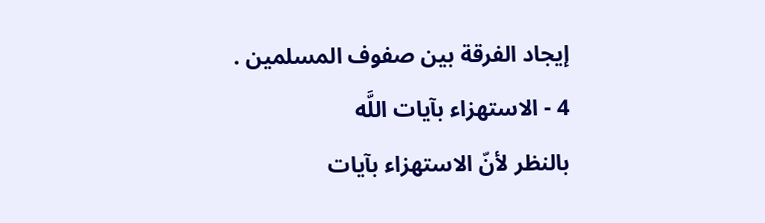إيجاد الفرقة بين صفوف المسلمين .
4 - الاستهزاء بآيات اللَّه
بالنظر لأنّ الاستهزاء بآيات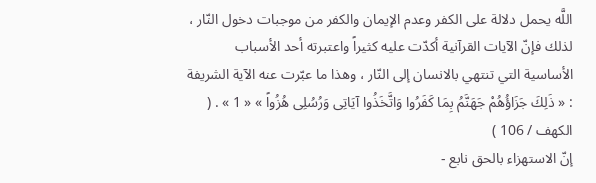اللَّه يحمل دلالة على الكفر وعدم الإيمان والكفر من موجبات دخول النّار ، لذلك فإنّ الآيات القرآنية أكدّت عليه كثيراً واعتبرته أحد الأسباب الأساسية التي تنتهي بالانسان إلى النّار ، وهذا ما عبّرت عنه الآية الشريفة : « ذَلِكَ جَزَاؤُهُمْ جَهَنَّمُ بِمَا كَفَرُوا وَاتَّخَذُوا آيَاتِى وَرُسُلِى هُزُواً » « 1 » . ( الكهف / 106 )
إنّ الاستهزاء بالحق نابع -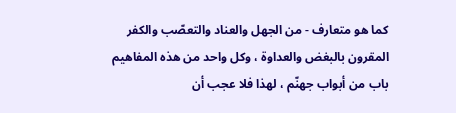كما هو متعارف - من الجهل والعناد والتعصّب والكفر المقرون بالبغض والعداوة ، وكل واحد من هذه المفاهيم باب من أبواب جهنّم ، لهذا فلا عجب أن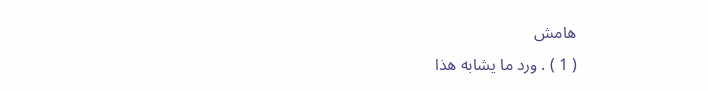هامش
( 1 ) . ورد ما يشابه هذا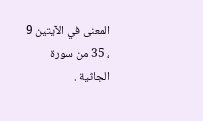المعنى في الآيتين 9 ، 35 من سورة الجاثية .